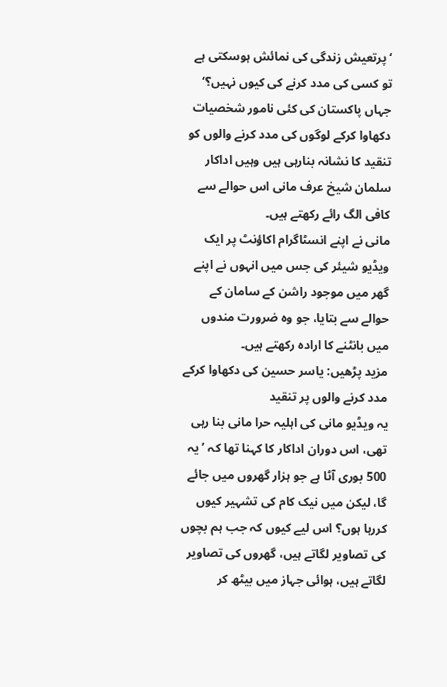‘پرتعیش زندگی کی نمائش ہوسکتی ہے تو کسی کی مدد کرنے کی کیوں نہیں؟‘
جہاں پاکستان کی کئی نامور شخصیات دکھاوا کرکے لوگوں کی مدد کرنے والوں کو تنقید کا نشانہ بنارہی ہیں وہیں اداکار سلمان شیخ عرف مانی اس حوالے سے کافی الگ رائے رکھتے ہیں۔
مانی نے اپنے انسٹاگرام اکاؤنٹ پر ایک ویڈیو شیئر کی جس میں انہوں نے اپنے گھر میں موجود راشن کے سامان کے حوالے سے بتایا، جو وہ ضرورت مندوں میں بانٹنے کا ارادہ رکھتے ہیں۔
مزید پڑھیں: یاسر حسین کی دکھاوا کرکے مدد کرنے والوں پر تنقید
یہ ویڈیو مانی کی اہلیہ حرا مانی بنا رہی تھی، اس دوران اداکار کا کہنا تھا کہ ’یہ 500 بوری آٹا ہے جو ہزار گھروں میں جائے گا، لیکن میں نیک کام کی تشہیر کیوں کررہا ہوں؟ اس لیے کیوں کہ جب ہم بچوں کی تصاویر لگاتے ہیں، گھروں کی تصاویر لگاتے ہیں، ہوائی جہاز میں بیٹھ کر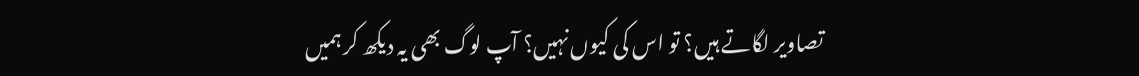تصاویر لگاتے ہیں؟ تو اس کی کیوں نہیں؟ آپ لوگ بھی یہ دیکھ کر ہمیں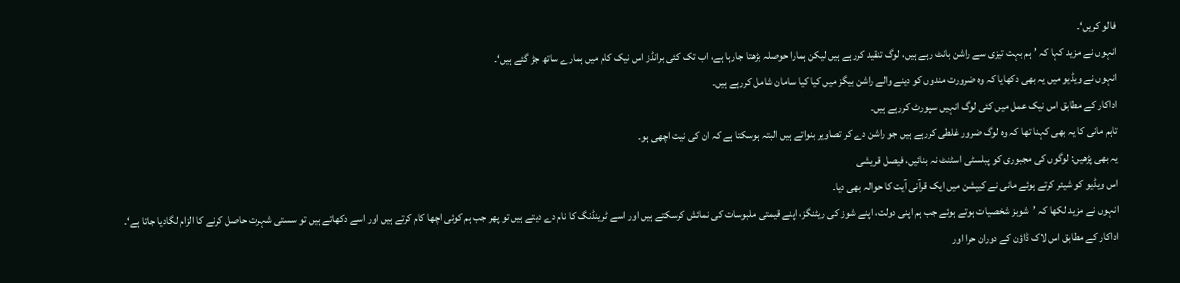فالو کریں‘۔
انہوں نے مزید کہا کہ ’ہم بہت تیزی سے راشن بانٹ رہے ہیں، لوگ تنقید کررہے ہیں لیکن ہمارا حوصلہ بڑھتا جارہا ہے، اب تک کئی برانڈز اس نیک کام میں ہمارے ساتھ جڑ گئے ہیں‘۔
انہوں نے ویڈیو میں یہ بھی دکھایا کہ وہ ضرورت مندوں کو دینے والے راشن بیگز میں کیا کیا سامان شامل کررہے ہیں۔
اداکار کے مطابق اس نیک عمل میں کئی لوگ انہیں سپورٹ کررہے ہیں۔
تاہم مانی کا یہ بھی کہنا تھا کہ وہ لوگ ضرور غلطی کررہے ہیں جو راشن دے کر تصاویر بنواتے ہیں البتہ ہوسکتا ہے کہ ان کی نیت اچھی ہو۔
یہ بھی پڑھیں: لوگوں کی مجبوری کو پبلسٹی اسٹنٹ نہ بنائیں، فیصل قریشی
اس ویڈیو کو شیئر کرتے ہوئے مانی نے کیپشن میں ایک قرآنی آیت کا حوالہ بھی دیا۔
انہوں نے مزید لکھا کہ ’شوبز شخصیات ہوتے ہوئے جب ہم اپنی دولت، اپنے شوز کی ریٹنگز، اپنے قیمتی ملبوسات کی نمائش کرسکتے ہیں اور اسے ٹرینڈنگ کا نام دے دیتے ہیں تو پھر جب ہم کوئی اچھا کام کرتے ہیں اور اسے دکھاتے ہیں تو سستی شہرت حاصل کرنے کا الزام لگادیا جاتا ہے‘۔
اداکار کے مطابق اس لاک ڈاؤن کے دوران حرا اور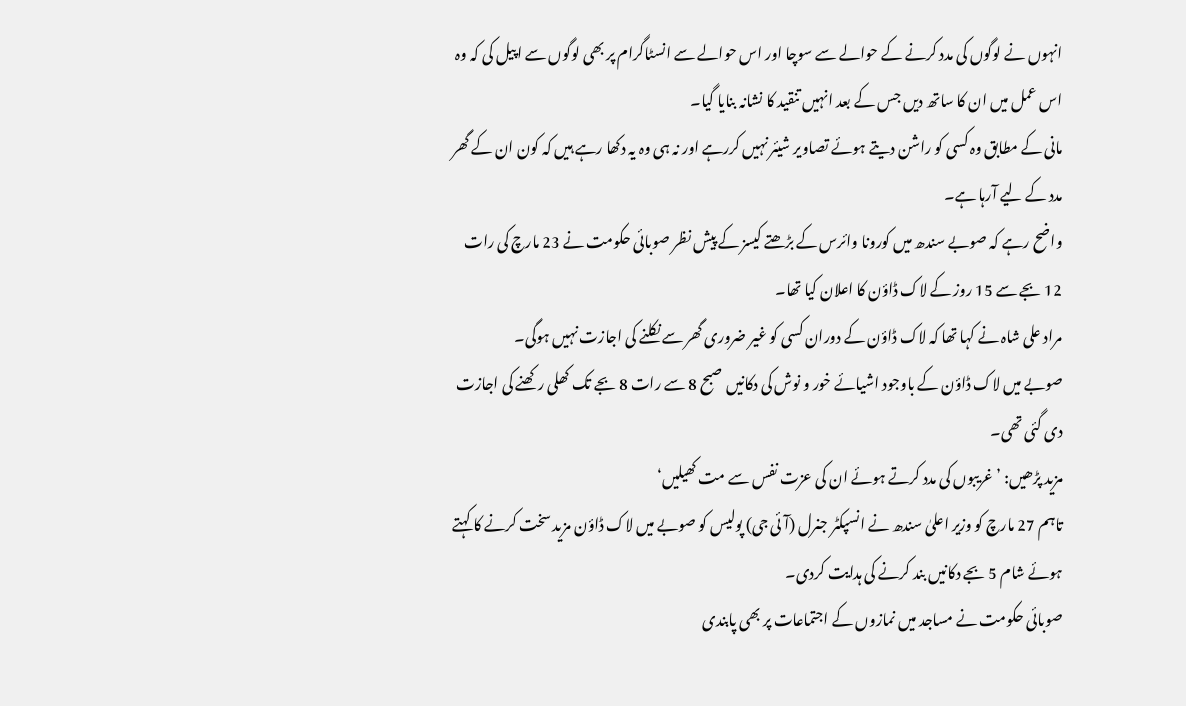انہوں نے لوگوں کی مدد کرنے کے حوالے سے سوچا اور اس حوالے سے انسٹاگرام پر بھی لوگوں سے اپیل کی کہ وہ اس عمل میں ان کا ساتھ دیں جس کے بعد انہیں تنقید کا نشانہ بنایا گیا۔
مانی کے مطابق وہ کسی کو راشن دیتے ہوئے تصاویر شیئر نہیں کررہے اور نہ ہی وہ یہ دکھا رہے ہیں کہ کون ان کے گھر مدد کے لیے آرہا ہے۔
واضح رہے کہ صوبے سندھ میں کورونا وائرس کے بڑھتے کیسز کے پیش نظر صوبائی حکومت نے 23 مارچ کی رات 12 بجے سے 15 روز کے لاک ڈاؤن کا اعلان کیا تھا۔
مراد علی شاہ نے کہا تھا کہ لاک ڈاؤن کے دوران کسی کو غیر ضروری گھر سے نکلنے کی اجازت نہیں ہوگی۔
صوبے میں لاک ڈاؤن کے باوجود اشیائے خور و نوش کی دکانیں صبح 8 سے رات 8 بجے تک کھلی رکھنے کی اجازت دی گئی تھی۔
مزید پڑھیں: ’غریبوں کی مدد کرتے ہوئے ان کی عزت نفس سے مت کھیلیں‘
تاہم 27 مارچ کو وزیر اعلیٰ سندھ نے انسپکٹر جنرل (آئی جی) پولیس کو صوبے میں لاک ڈاؤن مزید سخت کرنے کا کہتے ہوئے شام 5 بجے دکانیں بند کرنے کی ہدایت کردی۔
صوبائی حکومت نے مساجد میں نمازوں کے اجتماعات پر بھی پابندی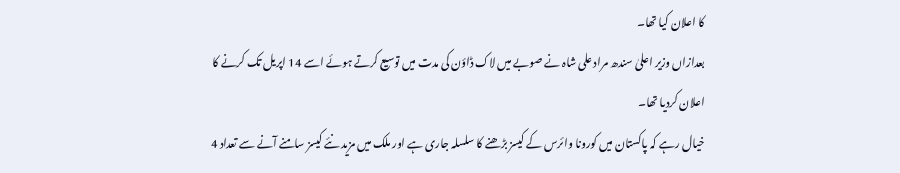کا اعلان کیا تھا۔
بعدازاں وزیر اعلیٰ سندھ مراد علی شاہ نے صوبے میں لاک ڈاؤن کی مدت میں توسیع کرتے ہوئے اسے 14 اپریل تک کرنے کا اعلان کردیا تھا۔
خیال رہے کہ پاکستان میں کورونا وائرس کے کیسز بڑھنے کا سلسلہ جاری ہے اور ملک میں مزید نئے کیسز سامنے آنے سے تعداد 4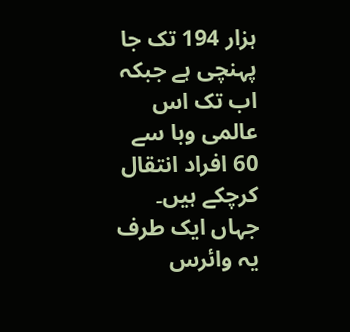ہزار 194 تک جا پہنچی ہے جبکہ اب تک اس عالمی وبا سے 60 افراد انتقال کرچکے ہیں۔
جہاں ایک طرف یہ وائرس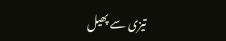تیزی سے پھیل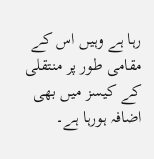رہا ہے وہیں اس کے مقامی طور پر منتقلی کے کیسز میں بھی اضافہ ہورہا ہے۔